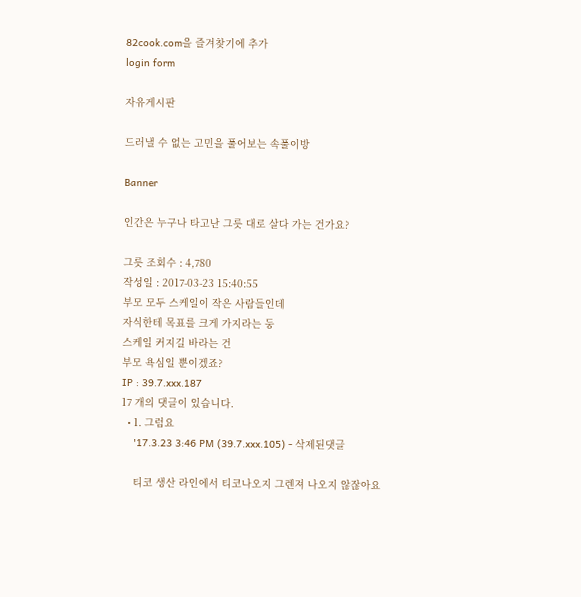82cook.com을 즐겨찾기에 추가
login form

자유게시판

드러낼 수 없는 고민을 풀어보는 속풀이방

Banner

인간은 누구나 타고난 그릇 대로 살다 가는 건가요?

그릇 조회수 : 4,780
작성일 : 2017-03-23 15:40:55
부모 모두 스케일이 작은 사람들인데
자식한테 목표를 크게 가지라는 둥
스케일 커지길 바라는 건
부모 욕심일 뿐이겠죠?
IP : 39.7.xxx.187
17 개의 댓글이 있습니다.
  • 1. 그럼요
    '17.3.23 3:46 PM (39.7.xxx.105) - 삭제된댓글

    티코 생산 라인에서 티코나오지 그렌져 나오지 않잖아요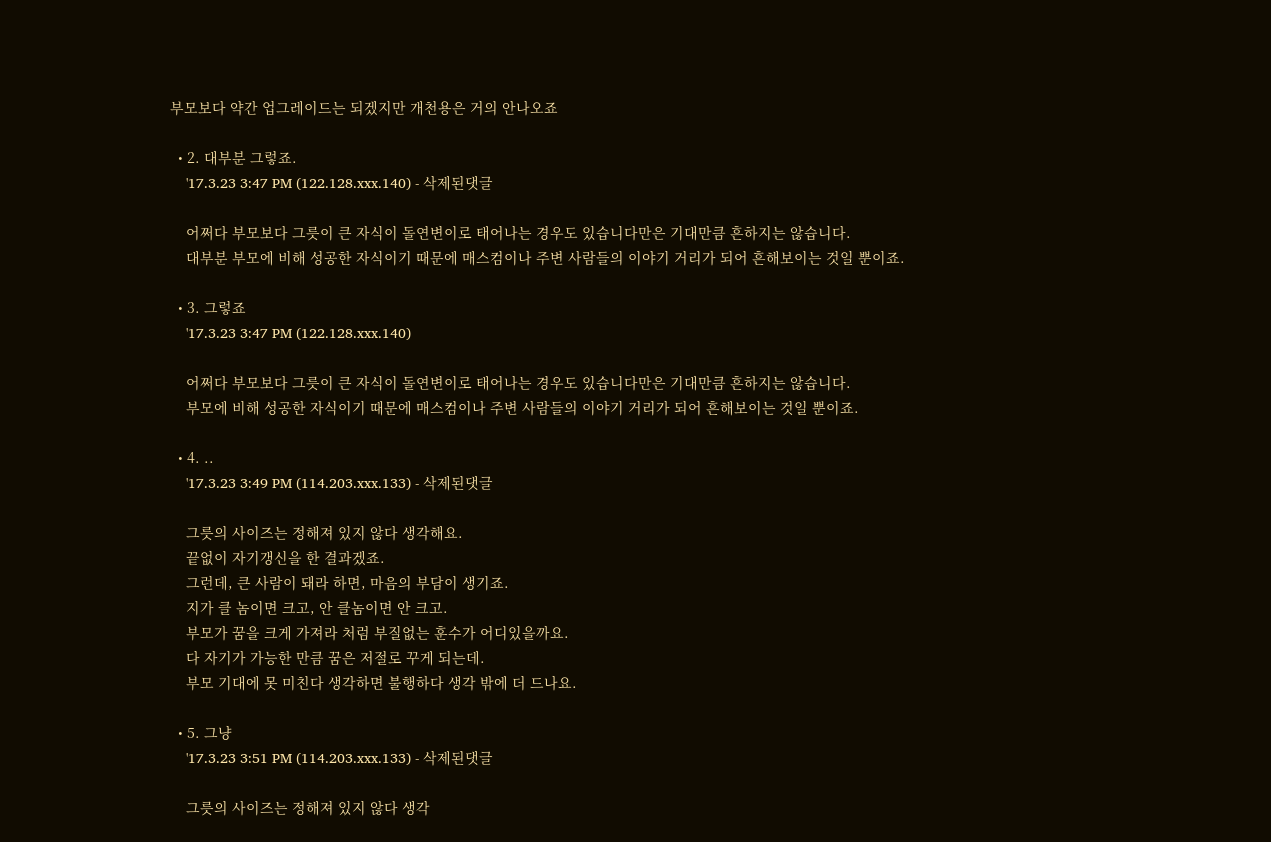부모보다 약간 업그레이드는 되겠지만 개천용은 거의 안나오죠

  • 2. 대부분 그렇죠.
    '17.3.23 3:47 PM (122.128.xxx.140) - 삭제된댓글

    어쩌다 부모보다 그릇이 큰 자식이 돌연변이로 태어나는 경우도 있습니다만은 기대만큼 흔하지는 않습니다.
    대부분 부모에 비해 성공한 자식이기 때문에 매스컴이나 주변 사람들의 이야기 거리가 되어 흔해보이는 것일 뿐이죠.

  • 3. 그렇죠
    '17.3.23 3:47 PM (122.128.xxx.140)

    어쩌다 부모보다 그릇이 큰 자식이 돌연변이로 태어나는 경우도 있습니다만은 기대만큼 흔하지는 않습니다.
    부모에 비해 성공한 자식이기 때문에 매스컴이나 주변 사람들의 이야기 거리가 되어 흔해보이는 것일 뿐이죠.

  • 4. ..
    '17.3.23 3:49 PM (114.203.xxx.133) - 삭제된댓글

    그릇의 사이즈는 정해져 있지 않다 생각해요.
    끝없이 자기갱신을 한 결과겠죠.
    그런데, 큰 사람이 돼라 하면, 마음의 부담이 생기죠.
    지가 클 놈이면 크고, 안 클놈이면 안 크고.
    부모가 꿈을 크게 가져라 처럼 부질없는 훈수가 어디있을까요.
    다 자기가 가능한 만큼 꿈은 저절로 꾸게 되는데.
    부모 기대에 못 미친다 생각하면 불행하다 생각 밖에 더 드나요.

  • 5. 그냥
    '17.3.23 3:51 PM (114.203.xxx.133) - 삭제된댓글

    그릇의 사이즈는 정해져 있지 않다 생각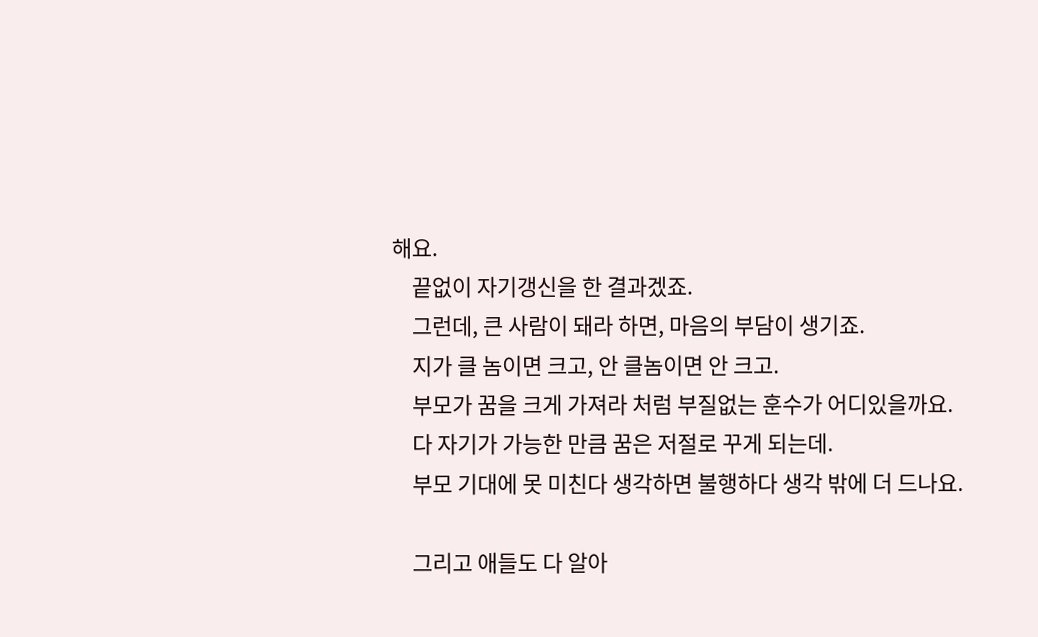해요.
    끝없이 자기갱신을 한 결과겠죠.
    그런데, 큰 사람이 돼라 하면, 마음의 부담이 생기죠.
    지가 클 놈이면 크고, 안 클놈이면 안 크고.
    부모가 꿈을 크게 가져라 처럼 부질없는 훈수가 어디있을까요.
    다 자기가 가능한 만큼 꿈은 저절로 꾸게 되는데.
    부모 기대에 못 미친다 생각하면 불행하다 생각 밖에 더 드나요.

    그리고 애들도 다 알아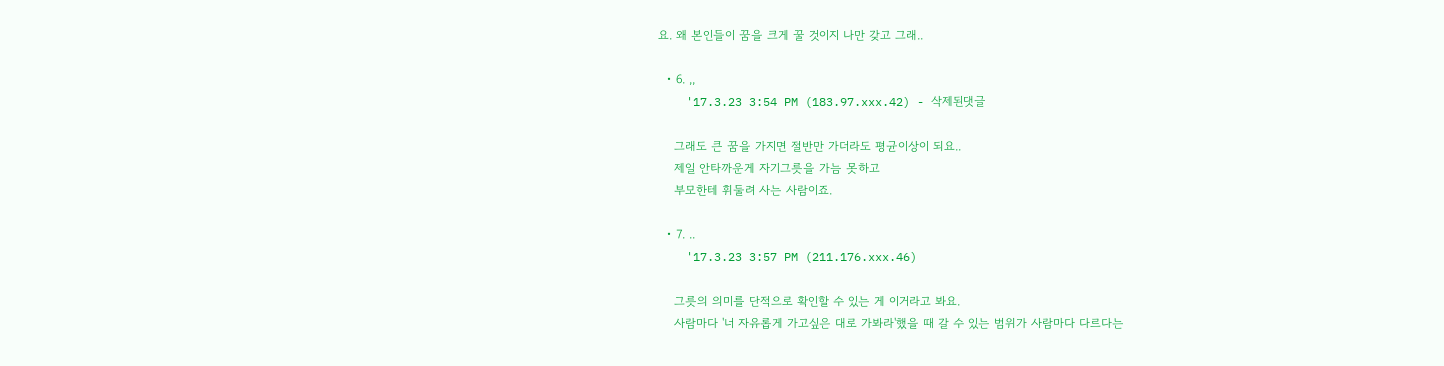요. 왜 본인들이 꿈을 크게 꿀 것이지 나만 갖고 그래..

  • 6. ,,
    '17.3.23 3:54 PM (183.97.xxx.42) - 삭제된댓글

    그래도 큰 꿈을 가지면 절반만 가더라도 평균이상이 되요..
    제일 안타까운게 자기그릇을 가늠 못하고
    부모한테 휘둘려 사는 사람이죠.

  • 7. ..
    '17.3.23 3:57 PM (211.176.xxx.46)

    그릇의 의미를 단적으로 확인할 수 있는 게 이거라고 봐요.
    사람마다 '너 자유롭게 가고싶은 대로 가봐라'했을 때 갈 수 있는 범위가 사람마다 다르다는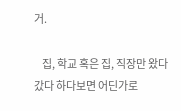거.

    집, 학교 혹은 집, 직장만 왔다갔다 하다보면 어딘가로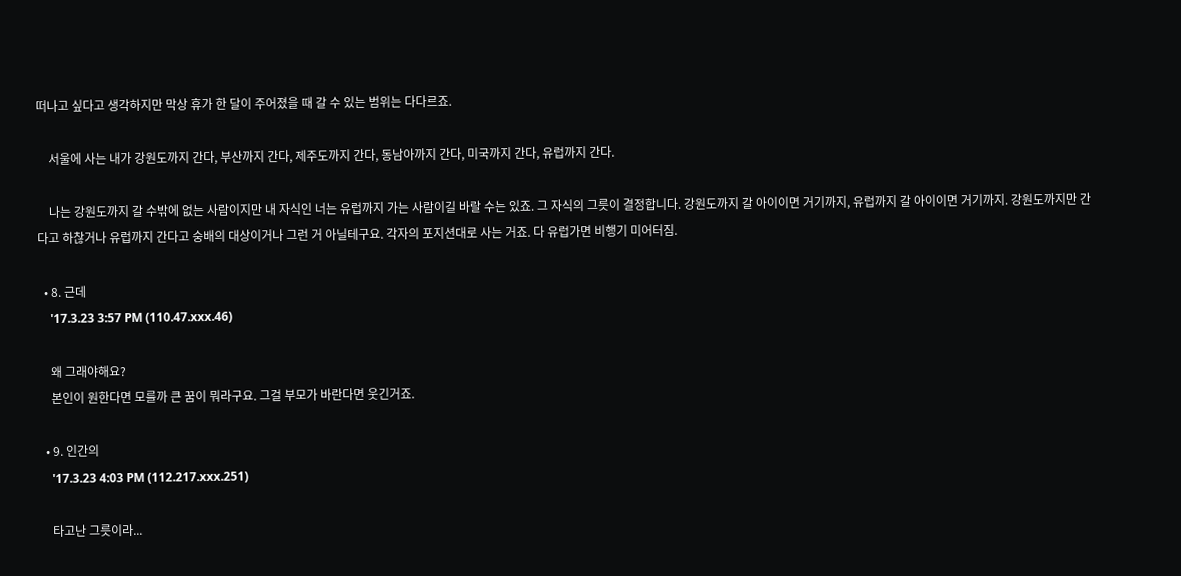떠나고 싶다고 생각하지만 막상 휴가 한 달이 주어졌을 때 갈 수 있는 범위는 다다르죠.

    서울에 사는 내가 강원도까지 간다, 부산까지 간다, 제주도까지 간다, 동남아까지 간다, 미국까지 간다, 유럽까지 간다.

    나는 강원도까지 갈 수밖에 없는 사람이지만 내 자식인 너는 유럽까지 가는 사람이길 바랄 수는 있죠. 그 자식의 그릇이 결정합니다. 강원도까지 갈 아이이면 거기까지, 유럽까지 갈 아이이면 거기까지. 강원도까지만 간다고 하찮거나 유럽까지 간다고 숭배의 대상이거나 그런 거 아닐테구요. 각자의 포지션대로 사는 거죠. 다 유럽가면 비행기 미어터짐.

  • 8. 근데
    '17.3.23 3:57 PM (110.47.xxx.46)

    왜 그래야해요?
    본인이 원한다면 모를까 큰 꿈이 뭐라구요. 그걸 부모가 바란다면 웃긴거죠.

  • 9. 인간의
    '17.3.23 4:03 PM (112.217.xxx.251)

    타고난 그릇이라...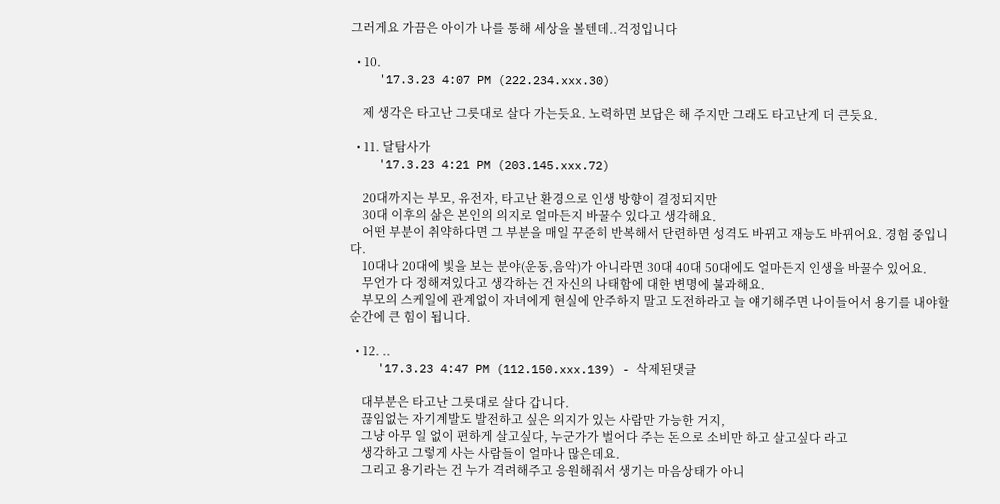그러게요 가끔은 아이가 나를 통해 세상을 볼텐데..걱정입니다

  • 10.
    '17.3.23 4:07 PM (222.234.xxx.30)

    제 생각은 타고난 그릇대로 살다 가는듯요. 노력하면 보답은 해 주지만 그래도 타고난게 더 큰듯요.

  • 11. 달탐사가
    '17.3.23 4:21 PM (203.145.xxx.72)

    20대까지는 부모, 유전자, 타고난 환경으로 인생 방향이 결정되지만
    30대 이후의 삶은 본인의 의지로 얼마든지 바꿀수 있다고 생각해요.
    어떤 부분이 취약하다면 그 부분을 매일 꾸준히 반복해서 단련하면 성격도 바뀌고 재능도 바뀌어요. 경험 중입니다.
    10대나 20대에 빛을 보는 분야(운동,음악)가 아니라면 30대 40대 50대에도 얼마든지 인생을 바꿀수 있어요.
    무언가 다 정해져있다고 생각하는 건 자신의 나태함에 대한 변명에 불과해요.
    부모의 스케일에 관계없이 자녀에게 현실에 안주하지 말고 도전하라고 늘 얘기해주면 나이들어서 용기를 내야할 순간에 큰 힘이 됩니다.

  • 12. ..
    '17.3.23 4:47 PM (112.150.xxx.139) - 삭제된댓글

    대부분은 타고난 그릇대로 살다 갑니다.
    끊임없는 자기계발도 발전하고 싶은 의지가 있는 사람만 가능한 거지,
    그냥 아무 일 없이 편하게 살고싶다, 누군가가 벌어다 주는 돈으로 소비만 하고 살고싶다 라고
    생각하고 그렇게 사는 사람들이 얼마나 많은데요.
    그리고 용기라는 건 누가 격려해주고 응원해줘서 생기는 마음상태가 아니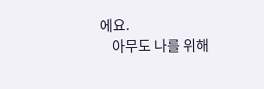에요.
    아무도 나를 위해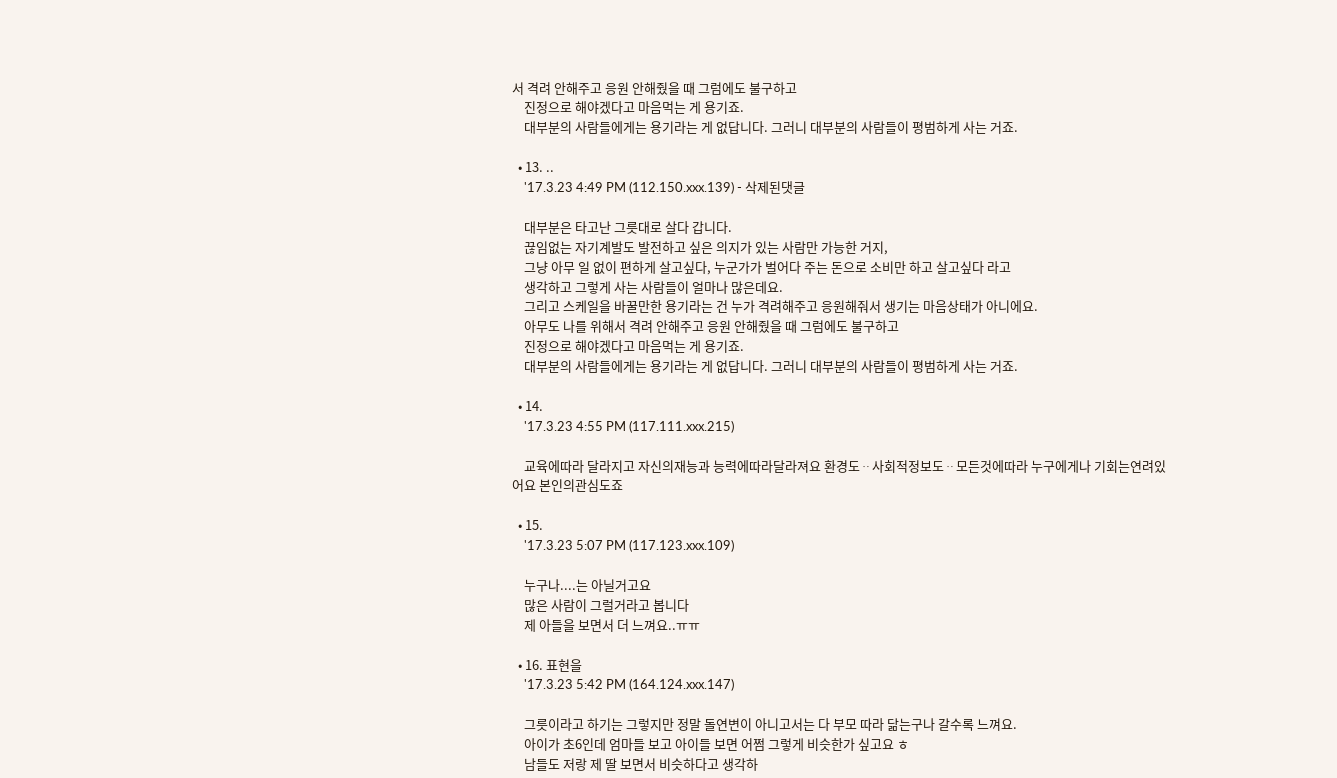서 격려 안해주고 응원 안해줬을 때 그럼에도 불구하고
    진정으로 해야겠다고 마음먹는 게 용기죠.
    대부분의 사람들에게는 용기라는 게 없답니다. 그러니 대부분의 사람들이 평범하게 사는 거죠.

  • 13. ..
    '17.3.23 4:49 PM (112.150.xxx.139) - 삭제된댓글

    대부분은 타고난 그릇대로 살다 갑니다.
    끊임없는 자기계발도 발전하고 싶은 의지가 있는 사람만 가능한 거지,
    그냥 아무 일 없이 편하게 살고싶다, 누군가가 벌어다 주는 돈으로 소비만 하고 살고싶다 라고
    생각하고 그렇게 사는 사람들이 얼마나 많은데요.
    그리고 스케일을 바꿀만한 용기라는 건 누가 격려해주고 응원해줘서 생기는 마음상태가 아니에요.
    아무도 나를 위해서 격려 안해주고 응원 안해줬을 때 그럼에도 불구하고
    진정으로 해야겠다고 마음먹는 게 용기죠.
    대부분의 사람들에게는 용기라는 게 없답니다. 그러니 대부분의 사람들이 평범하게 사는 거죠.

  • 14.
    '17.3.23 4:55 PM (117.111.xxx.215)

    교육에따라 달라지고 자신의재능과 능력에따라달라져요 환경도ᆢ사회적정보도ᆢ모든것에따라 누구에게나 기회는연려있어요 본인의관심도죠

  • 15.
    '17.3.23 5:07 PM (117.123.xxx.109)

    누구나....는 아닐거고요
    많은 사람이 그럴거라고 봅니다
    제 아들을 보면서 더 느껴요..ㅠㅠ

  • 16. 표현을
    '17.3.23 5:42 PM (164.124.xxx.147)

    그릇이라고 하기는 그렇지만 정말 돌연변이 아니고서는 다 부모 따라 닮는구나 갈수록 느껴요.
    아이가 초6인데 엄마들 보고 아이들 보면 어쩜 그렇게 비슷한가 싶고요 ㅎ
    남들도 저랑 제 딸 보면서 비슷하다고 생각하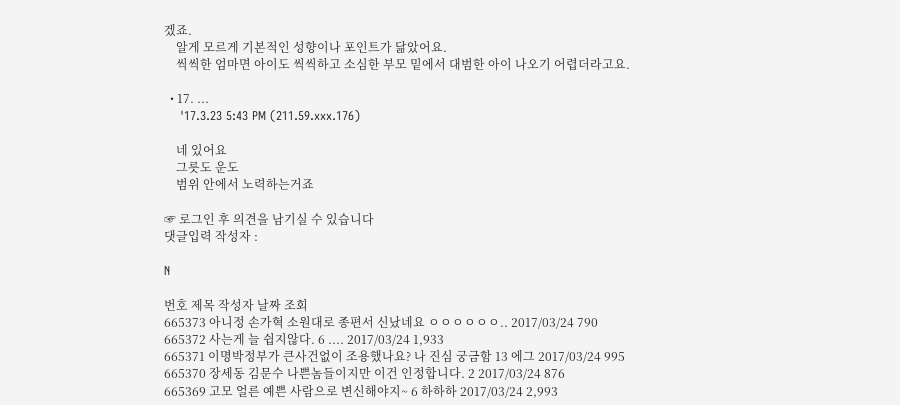겠죠.
    알게 모르게 기본적인 성향이나 포인트가 닮았어요.
    씩씩한 엄마면 아이도 씩씩하고 소심한 부모 밑에서 대범한 아이 나오기 어렵더라고요.

  • 17. ...
    '17.3.23 5:43 PM (211.59.xxx.176)

    네 있어요
    그릇도 운도
    범위 안에서 노력하는거죠

☞ 로그인 후 의견을 남기실 수 있습니다
댓글입력 작성자 :

N

번호 제목 작성자 날짜 조회
665373 아니정 손가혁 소원대로 종편서 신났네요 ㅇㅇㅇㅇㅇㅇ.. 2017/03/24 790
665372 사는게 늘 쉽지않다. 6 .... 2017/03/24 1,933
665371 이명박정부가 큰사건없이 조용했나요? 나 진심 궁금함 13 에그 2017/03/24 995
665370 장세동 김문수 나쁜놈들이지만 이건 인정합니다. 2 2017/03/24 876
665369 고모 얼른 예쁜 사람으로 변신해야지~ 6 하하하 2017/03/24 2,993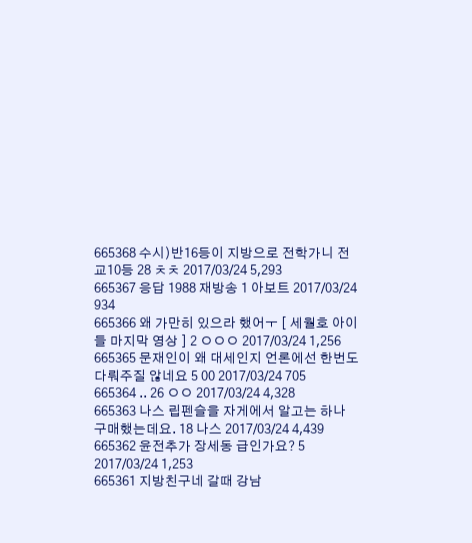665368 수시)반16등이 지방으로 전학가니 전교10등 28 ㅊㅊ 2017/03/24 5,293
665367 응답 1988 재방송 1 아보트 2017/03/24 934
665366 왜 가만히 있으라 했어ㅜ [ 세월호 아이들 마지막 영상 ] 2 ㅇㅇㅇ 2017/03/24 1,256
665365 문재인이 왜 대세인지 언론에선 한번도 다뤄주질 않네요 5 00 2017/03/24 705
665364 .. 26 ㅇㅇ 2017/03/24 4,328
665363 나스 립펜슬을 자게에서 알고는 하나 구매했는데요. 18 나스 2017/03/24 4,439
665362 윤전추가 장세동 급인가요? 5 2017/03/24 1,253
665361 지방친구네 갈때 강남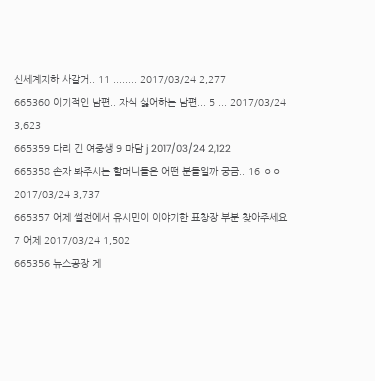신세계지하 사갈거.. 11 ........ 2017/03/24 2,277
665360 이기적인 남편.. 자식 싫어하는 남편... 5 ... 2017/03/24 3,623
665359 다리 긴 여중생 9 마담 j 2017/03/24 2,122
665358 손자 봐주시는 할머니들은 어떤 분들일까 궁금.. 16 ㅇㅇ 2017/03/24 3,737
665357 어제 썰전에서 유시민이 이야기한 표창장 부분 찾아주세요 7 어제 2017/03/24 1,502
665356 뉴스공장 게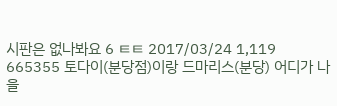시판은 없나봐요 6 ㅌㅌ 2017/03/24 1,119
665355 토다이(분당점)이랑 드마리스(분당) 어디가 나을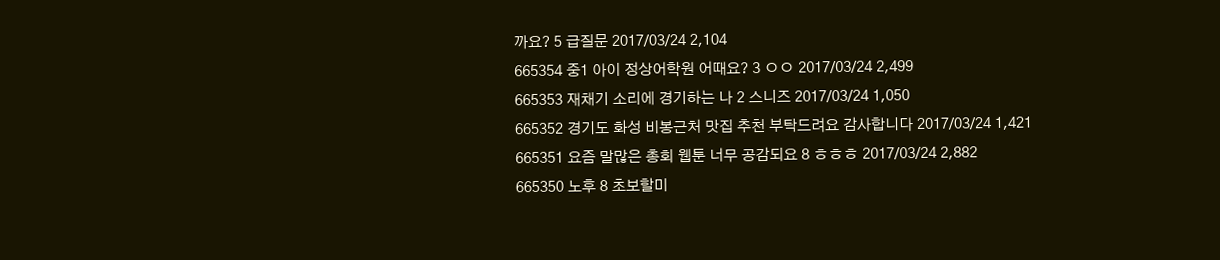까요? 5 급질문 2017/03/24 2,104
665354 중1 아이 정상어학원 어때요? 3 ㅇㅇ 2017/03/24 2,499
665353 재채기 소리에 경기하는 나 2 스니즈 2017/03/24 1,050
665352 경기도 화성 비봉근처 맛집 추천 부탁드려요 감사합니다 2017/03/24 1,421
665351 요즘 말많은 총회 웹툰 너무 공감되요 8 ㅎㅎㅎ 2017/03/24 2,882
665350 노후 8 초보할미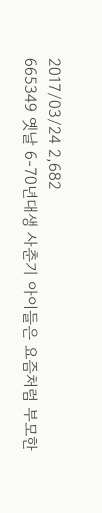2017/03/24 2,682
665349 옛날 6-70년대생 사춘기 아이들은 요즘처럼 부모한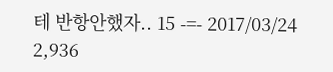테 반항안했자.. 15 -=- 2017/03/24 2,936